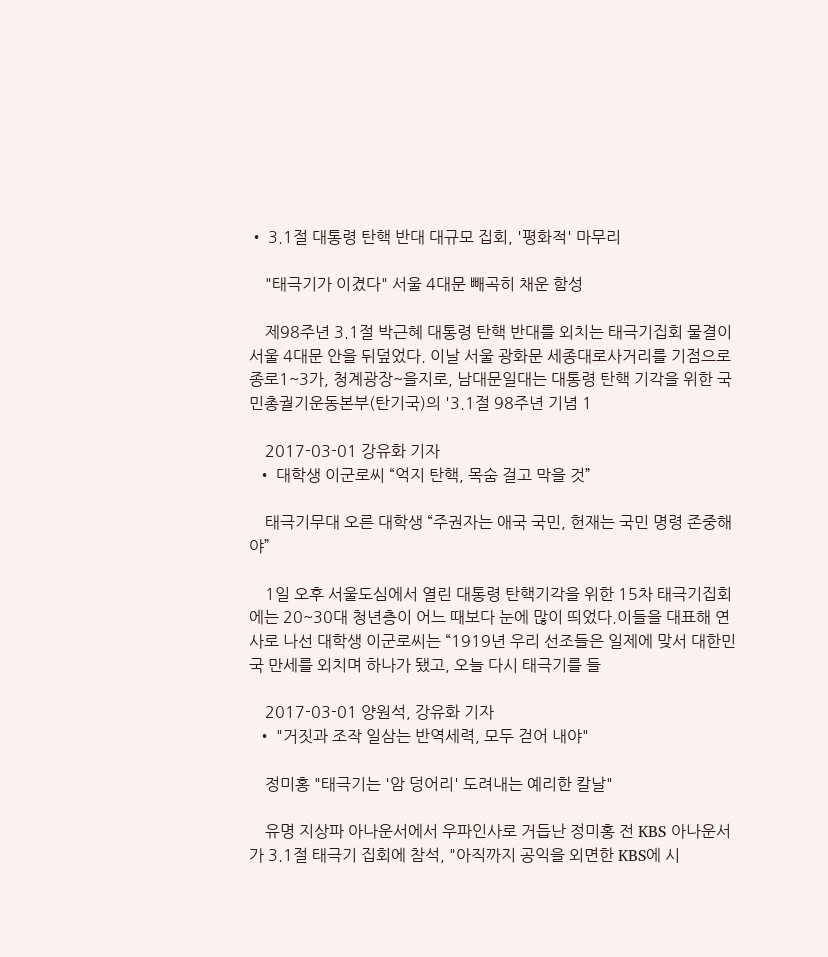• 3.1절 대통령 탄핵 반대 대규모 집회, '평화적' 마무리

    "태극기가 이겼다" 서울 4대문 빼곡히 채운 함성

    제98주년 3.1절 박근혜 대통령 탄핵 반대를 외치는 태극기집회 물결이 서울 4대문 안을 뒤덮었다. 이날 서울 광화문 세종대로사거리를 기점으로 종로1~3가, 청계광장~을지로, 남대문일대는 대통령 탄핵 기각을 위한 국민총궐기운동본부(탄기국)의 '3.1절 98주년 기념 1

    2017-03-01 강유화 기자
  • 대학생 이군로씨 “억지 탄핵, 목숨 걸고 막을 것”

    태극기무대 오른 대학생 “주권자는 애국 국민, 헌재는 국민 명령 존중해야”

    1일 오후 서울도심에서 열린 대통령 탄핵기각을 위한 15차 태극기집회에는 20~30대 청년층이 어느 때보다 눈에 많이 띄었다.이들을 대표해 연사로 나선 대학생 이군로씨는 “1919년 우리 선조들은 일제에 맞서 대한민국 만세를 외치며 하나가 됐고, 오늘 다시 태극기를 들

    2017-03-01 양원석, 강유화 기자
  • "거짓과 조작 일삼는 반역세력, 모두 걷어 내야"

    정미홍 "태극기는 '암 덩어리' 도려내는 예리한 칼날"

    유명 지상파 아나운서에서 우파인사로 거듭난 정미홍 전 KBS 아나운서가 3.1절 태극기 집회에 참석, "아직까지 공익을 외면한 KBS에 시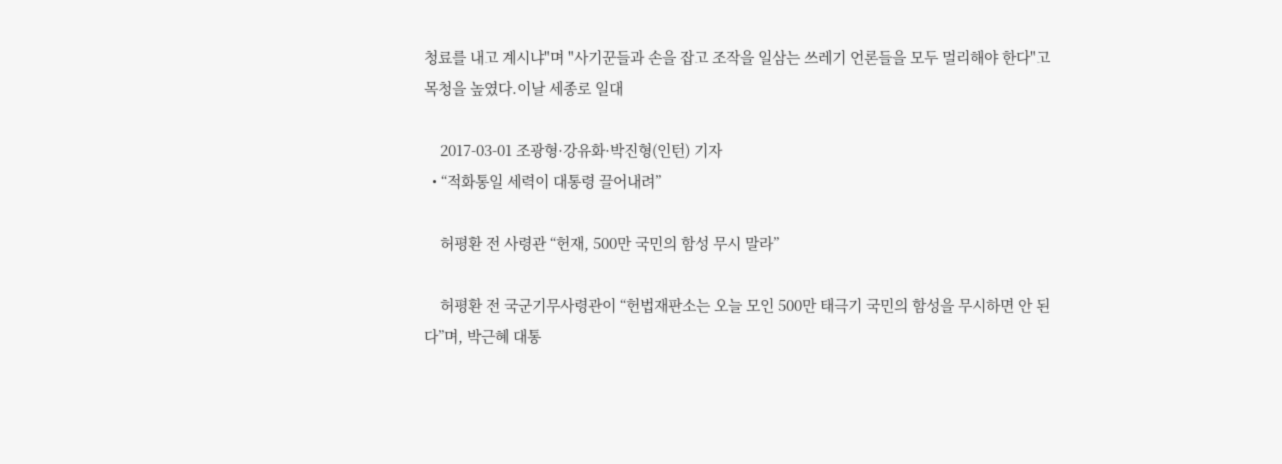청료를 내고 계시냐"며 "사기꾼들과 손을 잡고 조작을 일삼는 쓰레기 언론들을 모두 멀리해야 한다"고 목청을 높였다.이날 세종로 일대

    2017-03-01 조광형·강유화·박진형(인턴) 기자
  • “적화통일 세력이 대통령 끌어내려”

    허평환 전 사령관 “헌재, 500만 국민의 함성 무시 말라”

    허평환 전 국군기무사령관이 “헌법재판소는 오늘 모인 500만 태극기 국민의 함성을 무시하면 안 된다”며, 박근혜 대통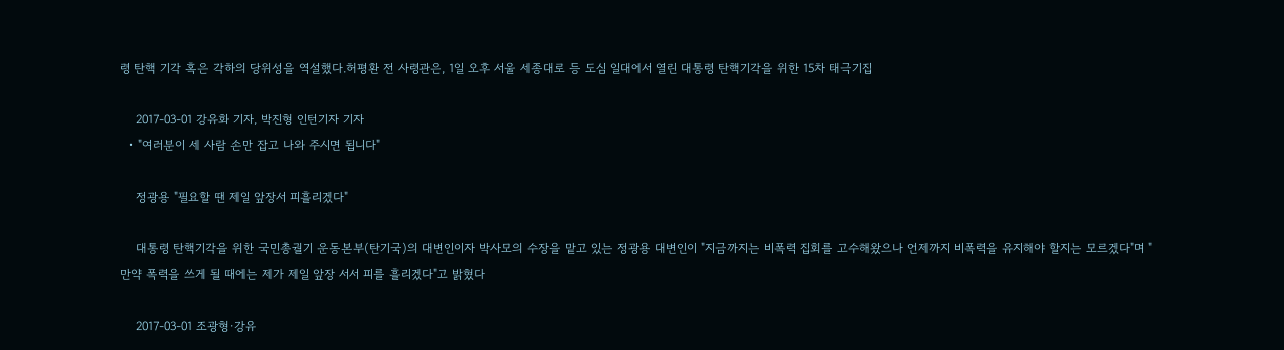령 탄핵 기각 혹은 각하의 당위성을 역설했다.허평환 전 사령관은, 1일 오후 서울 세종대로 등 도심 일대에서 열린 대통령 탄핵기각을 위한 15차 태극기집

    2017-03-01 강유화 기자, 박진형 인턴기자 기자
  • "여러분이 세 사람 손만 잡고 나와 주시면 됩니다"

    정광용 "필요할 땐 제일 앞장서 피흘리겠다"

    대통령 탄핵기각을 위한 국민총궐기 운동본부(탄기국)의 대변인이자 박사모의 수장을 맡고 있는 정광용 대변인이 "지금까지는 비폭력 집회를 고수해왔으나 언제까지 비폭력을 유지해야 할지는 모르겠다"며 "만약 폭력을 쓰게 될 때에는 제가 제일 앞장 서서 피를 흘리겠다"고 밝혔다

    2017-03-01 조광형·강유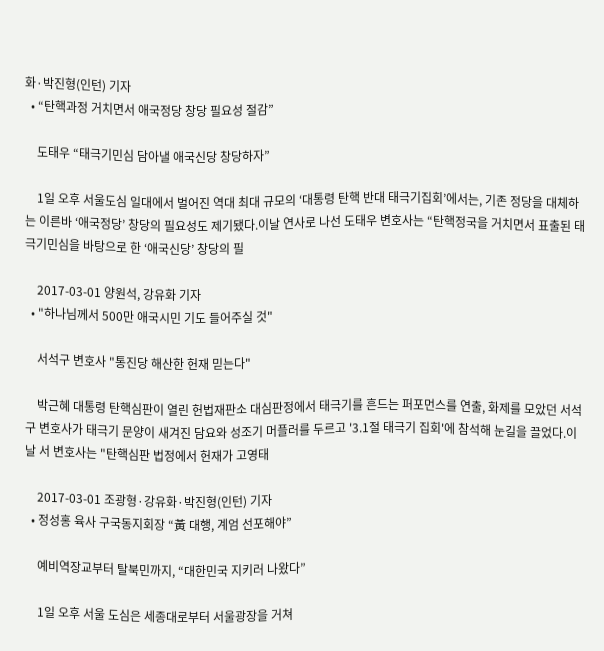화·박진형(인턴) 기자
  • “탄핵과정 거치면서 애국정당 창당 필요성 절감”

    도태우 “태극기민심 담아낼 애국신당 창당하자”

    1일 오후 서울도심 일대에서 벌어진 역대 최대 규모의 ‘대통령 탄핵 반대 태극기집회’에서는, 기존 정당을 대체하는 이른바 ‘애국정당’ 창당의 필요성도 제기됐다.이날 연사로 나선 도태우 변호사는 “탄핵정국을 거치면서 표출된 태극기민심을 바탕으로 한 ‘애국신당’ 창당의 필

    2017-03-01 양원석, 강유화 기자
  • "하나님께서 500만 애국시민 기도 들어주실 것"

    서석구 변호사 "통진당 해산한 헌재 믿는다"

    박근혜 대통령 탄핵심판이 열린 헌법재판소 대심판정에서 태극기를 흔드는 퍼포먼스를 연출, 화제를 모았던 서석구 변호사가 태극기 문양이 새겨진 담요와 성조기 머플러를 두르고 '3.1절 태극기 집회'에 참석해 눈길을 끌었다.이날 서 변호사는 "탄핵심판 법정에서 헌재가 고영태

    2017-03-01 조광형·강유화·박진형(인턴) 기자
  • 정성홍 육사 구국동지회장 “黃 대행, 계엄 선포해야”

    예비역장교부터 탈북민까지, “대한민국 지키러 나왔다”

    1일 오후 서울 도심은 세종대로부터 서울광장을 거쳐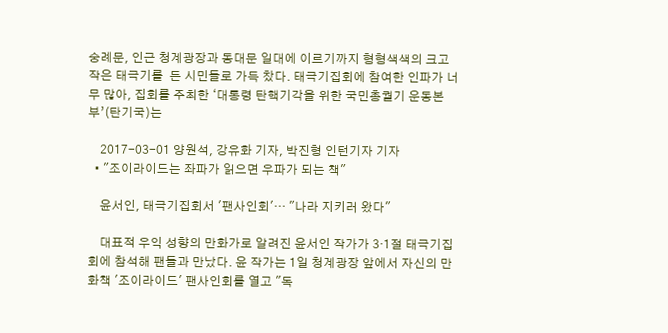숭례문, 인근 청계광장과 동대문 일대에 이르기까지 형형색색의 크고 작은 태극기를  든 시민들로 가득 찼다. 태극기집회에 참여한 인파가 너무 많아, 집회를 주최한 ‘대통령 탄핵기각을 위한 국민총궐기 운동본부’(탄기국)는

    2017-03-01 양원석, 강유화 기자, 박진형 인턴기자 기자
  • "조이라이드는 좌파가 읽으면 우파가 되는 책"

    윤서인, 태극기집회서 '팬사인회'… "나라 지키러 왔다"

    대표적 우익 성향의 만화가로 알려진 윤서인 작가가 3·1절 태극기집회에 참석해 팬들과 만났다. 윤 작가는 1일 청계광장 앞에서 자신의 만화책 '조이라이드' 팬사인회를 열고 "독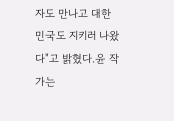자도 만나고 대한민국도 지키러 나왔다"고 밝혔다.윤 작가는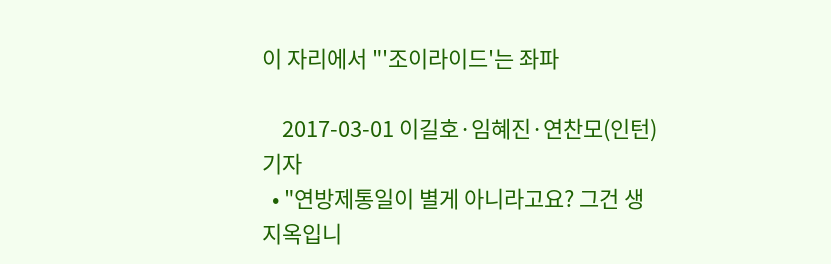이 자리에서 "'조이라이드'는 좌파

    2017-03-01 이길호·임혜진·연찬모(인턴) 기자
  • "연방제통일이 별게 아니라고요? 그건 생지옥입니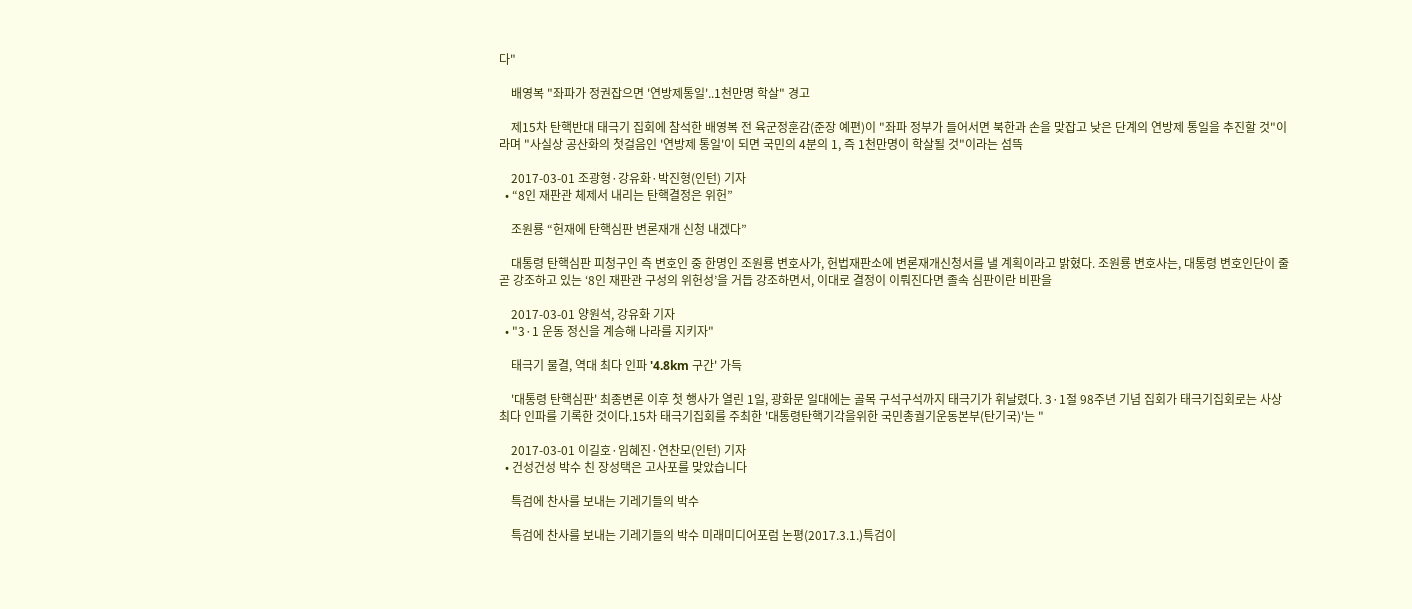다"

    배영복 "좌파가 정권잡으면 '연방제통일'..1천만명 학살" 경고

    제15차 탄핵반대 태극기 집회에 참석한 배영복 전 육군정훈감(준장 예편)이 "좌파 정부가 들어서면 북한과 손을 맞잡고 낮은 단계의 연방제 통일을 추진할 것"이라며 "사실상 공산화의 첫걸음인 '연방제 통일'이 되면 국민의 4분의 1, 즉 1천만명이 학살될 것"이라는 섬뜩

    2017-03-01 조광형·강유화·박진형(인턴) 기자
  • “8인 재판관 체제서 내리는 탄핵결정은 위헌”

    조원룡 “헌재에 탄핵심판 변론재개 신청 내겠다”

    대통령 탄핵심판 피청구인 측 변호인 중 한명인 조원룡 변호사가, 헌법재판소에 변론재개신청서를 낼 계획이라고 밝혔다. 조원룡 변호사는, 대통령 변호인단이 줄곧 강조하고 있는 ‘8인 재판관 구성의 위헌성’을 거듭 강조하면서, 이대로 결정이 이뤄진다면 졸속 심판이란 비판을

    2017-03-01 양원석, 강유화 기자
  • "3·1 운동 정신을 계승해 나라를 지키자"

    태극기 물결, 역대 최다 인파 '4.8km 구간' 가득

    '대통령 탄핵심판' 최종변론 이후 첫 행사가 열린 1일, 광화문 일대에는 골목 구석구석까지 태극기가 휘날렸다. 3·1절 98주년 기념 집회가 태극기집회로는 사상 최다 인파를 기록한 것이다.15차 태극기집회를 주최한 '대통령탄핵기각을위한 국민총궐기운동본부(탄기국)'는 "

    2017-03-01 이길호·임혜진·연찬모(인턴) 기자
  • 건성건성 박수 친 장성택은 고사포를 맞았습니다

    특검에 찬사를 보내는 기레기들의 박수

    특검에 찬사를 보내는 기레기들의 박수 미래미디어포럼 논평(2017.3.1.)특검이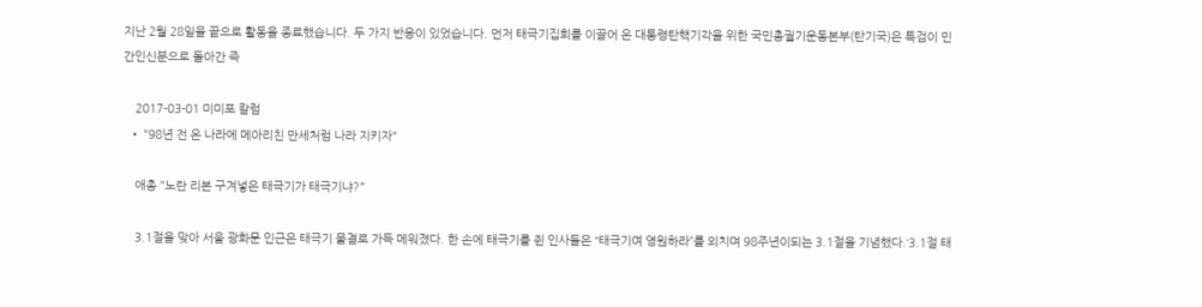지난 2월 28일을 끝으로 활동을 종료했습니다. 두 가지 반응이 있었습니다. 먼저 태극기집회를 이끌어 온 대통령탄핵기각을 위한 국민총궐기운동본부(탄기국)은 특검이 민간인신분으로 돌아간 즉

    2017-03-01 미미포 칼럼
  • "98년 전 온 나라에 메아리친 만세처럼 나라 지키자"

    애총 "노란 리본 구겨넣은 태극기가 태극기냐?"

    3.1절을 맞아 서울 광화문 인근은 태극기 물결로 가득 메워졌다. 한 손에 태극기를 쥔 인사들은 “태극기여 영원하라”를 외치며 98주년이되는 3.1절을 기념했다.‘3.1절 태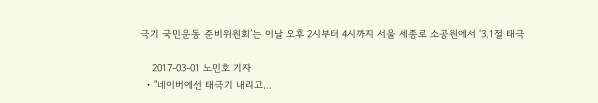극기 국민운동 준비위원회’는 이날 오후 2시부터 4시까지 서울 세종로 소공원에서 ‘3.1절 태극

    2017-03-01 노민호 기자
  • "네이버에선 태극기 내리고...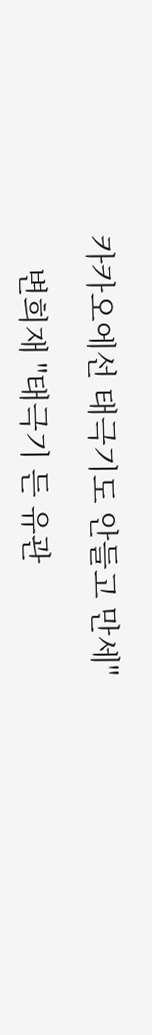카카오에선 태극기도 안들고 만세"

    변희재 "태극기 든 유관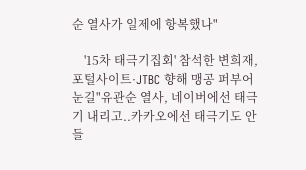순 열사가 일제에 항복했나"

    '15차 태극기집회' 참석한 변희재, 포털사이트·JTBC 향해 맹공 퍼부어 눈길"유관순 열사, 네이버에선 태극기 내리고..카카오에선 태극기도 안들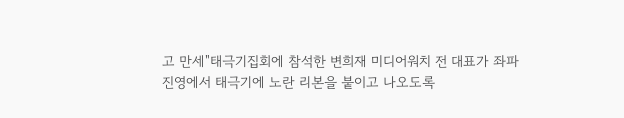고 만세"태극기집회에 참석한 변희재 미디어워치 전 대표가 좌파 진영에서 태극기에 노란 리본을 붙이고 나오도록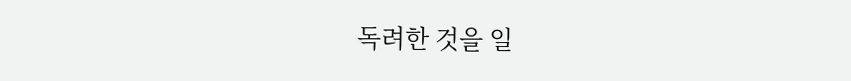독려한 것을 일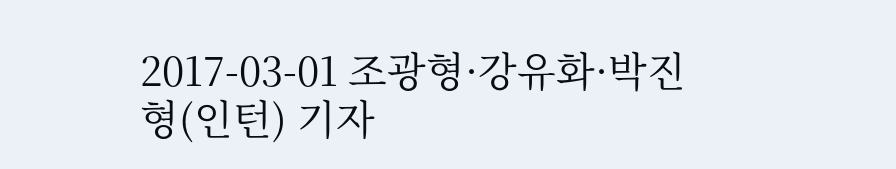2017-03-01 조광형·강유화·박진형(인턴) 기자